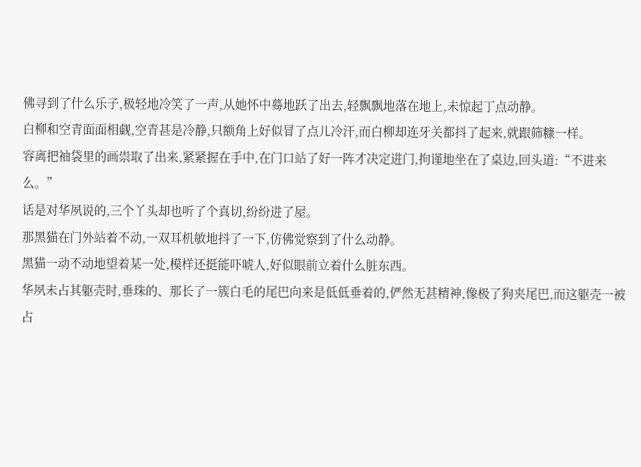佛寻到了什么乐子,极轻地冷笑了一声,从她怀中蓦地跃了出去,轻飘飘地落在地上,未惊起丁点动静。
白柳和空青面面相觑,空青甚是冷静,只额角上好似冒了点儿冷汗,而白柳却连牙关都抖了起来,就跟筛糠一样。
容离把袖袋里的画祟取了出来,紧紧握在手中,在门口站了好一阵才决定进门,拘谨地坐在了桌边,回头道:“不进来么。”
话是对华夙说的,三个丫头却也听了个真切,纷纷进了屋。
那黑猫在门外站着不动,一双耳机敏地抖了一下,仿佛觉察到了什么动静。
黑猫一动不动地望着某一处,模样还挺能吓唬人,好似眼前立着什么脏东西。
华夙未占其躯壳时,垂珠的、那长了一簇白毛的尾巴向来是低低垂着的,俨然无甚精神,像极了狗夹尾巴,而这躯壳一被占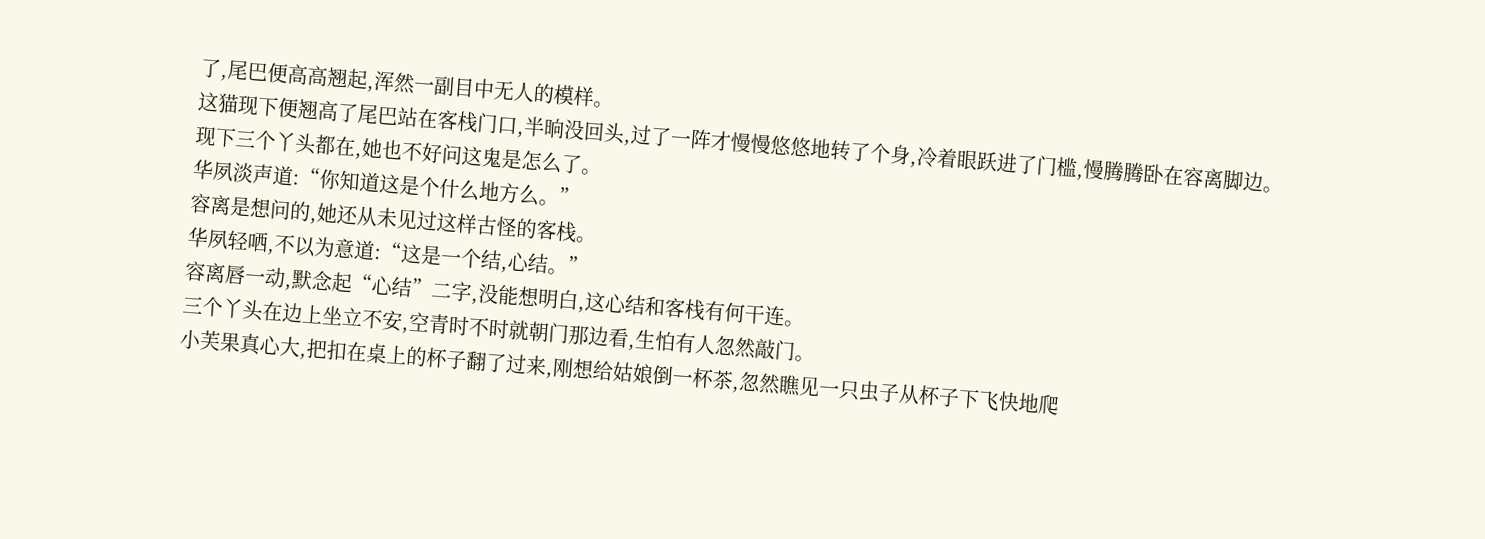了,尾巴便高高翘起,浑然一副目中无人的模样。
这猫现下便翘高了尾巴站在客栈门口,半晌没回头,过了一阵才慢慢悠悠地转了个身,冷着眼跃进了门槛,慢腾腾卧在容离脚边。
现下三个丫头都在,她也不好问这鬼是怎么了。
华夙淡声道:“你知道这是个什么地方么。”
容离是想问的,她还从未见过这样古怪的客栈。
华夙轻哂,不以为意道:“这是一个结,心结。”
容离唇一动,默念起“心结”二字,没能想明白,这心结和客栈有何干连。
三个丫头在边上坐立不安,空青时不时就朝门那边看,生怕有人忽然敲门。
小芙果真心大,把扣在桌上的杯子翻了过来,刚想给姑娘倒一杯茶,忽然瞧见一只虫子从杯子下飞快地爬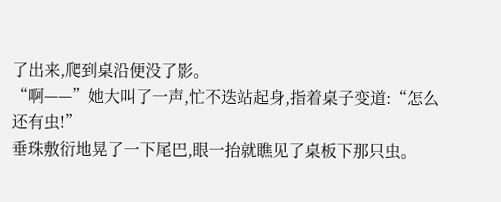了出来,爬到桌沿便没了影。
“啊——”她大叫了一声,忙不迭站起身,指着桌子变道:“怎么还有虫!”
垂珠敷衍地晃了一下尾巴,眼一抬就瞧见了桌板下那只虫。